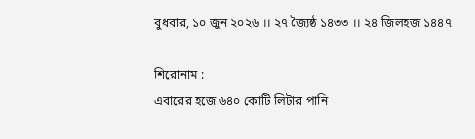বুধবার, ১০ জুন ২০২৬ ।। ২৭ জ্যৈষ্ঠ ১৪৩৩ ।। ২৪ জিলহজ ১৪৪৭

শিরোনাম :
এবারের হজে ৬৪০ কোটি লিটার পানি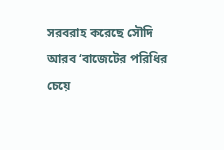সরবরাহ করেছে সৌদি আরব ‘বাজেটের পরিধির চেয়ে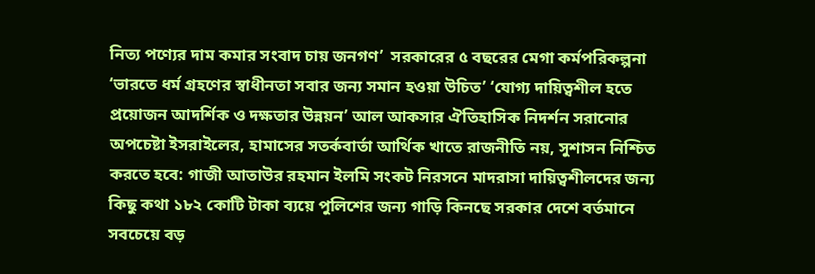নিত্য পণ্যের দাম কমার সংবাদ চায় জনগণ’  সরকারের ৫ বছরের মেগা কর্মপরিকল্পনা ‘ভারতে ধর্ম গ্রহণের স্বাধীনতা সবার জন্য সমান হওয়া উচিত’ ‘যোগ্য দায়িত্বশীল হতে প্রয়োজন আদর্শিক ও দক্ষতার উন্নয়ন’ আল আকসার ঐতিহাসিক নিদর্শন সরানোর অপচেষ্টা ইসরাইলের, হামাসের সতর্কবার্তা আর্থিক খাতে রাজনীতি নয়, সুশাসন নিশ্চিত করতে হবে: গাজী আতাউর রহমান ইলমি সংকট নিরসনে মাদরাসা দায়িত্বশীলদের জন্য কিছু কথা ১৮২ কোটি টাকা ব্যয়ে পুলিশের জন্য গাড়ি কিনছে সরকার দেশে বর্তমানে সবচেয়ে বড়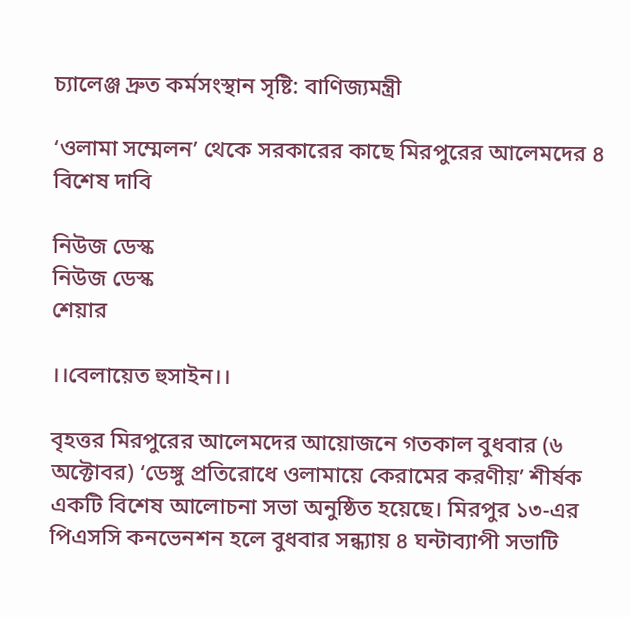চ্যালেঞ্জ দ্রুত কর্মসংস্থান সৃষ্টি: বাণিজ্যমন্ত্রী

‘ওলামা সম্মেলন’ থেকে সরকারের কাছে মিরপুরের আলেমদের ৪ বিশেষ দাবি

নিউজ ডেস্ক
নিউজ ডেস্ক
শেয়ার

।।বেলায়েত হুসাইন।।

বৃহত্তর মিরপুরের আলেমদের আয়োজনে গতকাল বুধবার (৬ অক্টোবর) ‘ডেঙ্গু প্রতিরোধে ওলামায়ে কেরামের করণীয়’ শীর্ষক একটি বিশেষ আলোচনা সভা অনুষ্ঠিত হয়েছে। মিরপুর ১৩-এর পিএসসি কনভেনশন হলে বুধবার সন্ধ্যায় ৪ ঘন্টাব্যাপী সভাটি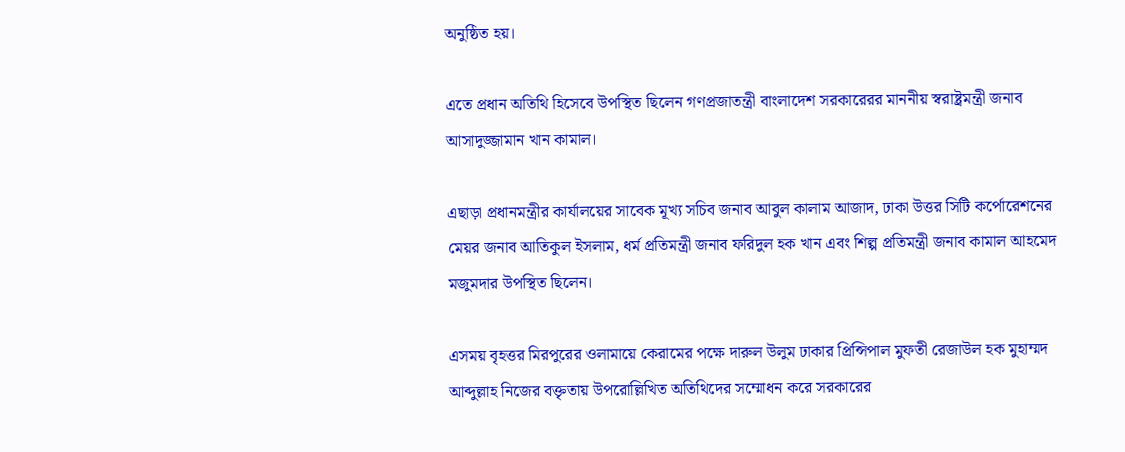অনুষ্ঠিত হয়।

এতে প্রধান অতিথি হিসেবে উপস্থিত ছিলেন গণপ্রজাতন্ত্রী বাংলাদেশ সরকারেরর মাননীয় স্বরাষ্ট্রমন্ত্রী জনাব আসাদুজ্জামান খান কামাল।

এছাড়া প্রধানমন্ত্রীর কার্যালয়ের সাবেক মূখ্য সচিব জনাব আবুল কালাম আজাদ, ঢাকা উত্তর সিটি কর্পোরেশনের মেয়র জনাব আতিকুল ইসলাম, ধর্ম প্রতিমন্ত্রী জনাব ফরিদুল হক খান এবং শিল্প প্রতিমন্ত্রী জনাব কামাল আহমেদ মজুমদার উপস্থিত ছিলেন।

এসময় বৃহত্তর মিরপুরের ওলামায়ে কেরামের পক্ষে দারুল উলুম ঢাকার প্রিন্সিপাল মুফতী রেজাউল হক মুহাম্মদ আব্দুল্লাহ নিজের বক্তৃতায় উপরোল্লিখিত অতিথিদের সম্মোধন করে সরকারের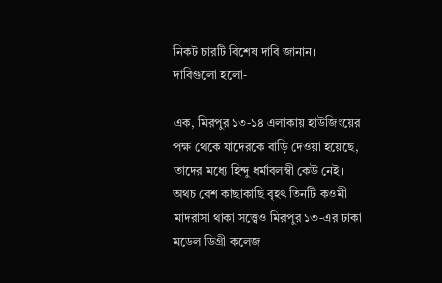নিকট চারটি বিশেষ দাবি জানান। দাবিগুলো হলো-

এক, মিরপুর ১৩-১৪ এলাকায় হাউজিংয়ের পক্ষ থেকে যাদেরকে বাড়ি দেওয়া হয়েছে, তাদের মধ্যে হিন্দু ধর্মাবলম্বী কেউ নেই। অথচ বেশ কাছাকাছি বৃহৎ তিনটি কওমী মাদরাসা থাকা সত্ত্বেও মিরপুর ১৩-এর ঢাকা মডেল ডিগ্রী কলেজ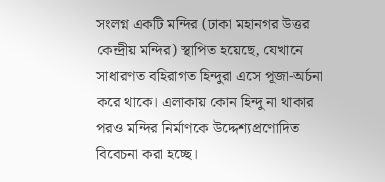সংলগ্ন একটি মন্দির (ঢাকা মহানগর উত্তর কেন্দ্রীয় মন্দির) স্থাপিত হয়েছে, যেখানে সাধারণত বহিরাগত হিন্দুরা এসে পূজা-অর্চনা করে থাকে। এলাকায় কোন হিন্দু না থাকার পরও মন্দির নির্মাণকে উদ্দেশ্যপ্রণোদিত বিবেচনা করা হচ্ছে।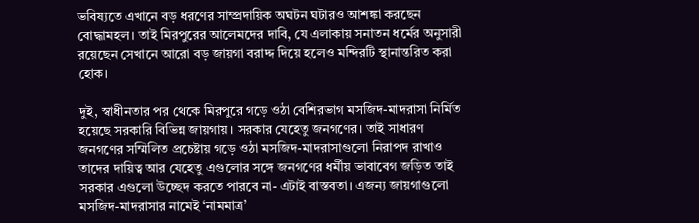ভবিষ্যতে এখানে বড় ধরণের সাম্প্রদায়িক অঘটন ঘটারও আশঙ্কা করছেন বোদ্ধামহল। তাই মিরপুরের আলেমদের দাবি, যে এলাকায় সনাতন ধর্মের অনুসারী রয়েছেন সেখানে আরো বড় জায়গা বরাদ্দ দিয়ে হলেও মন্দিরটি স্থানান্তরিত করা হোক।

দুই, স্বাধীনতার পর থেকে মিরপুরে গড়ে ওঠা বেশিরভাগ মসজিদ-মাদরাসা নির্মিত হয়েছে সরকারি বিভিন্ন জায়গায়। সরকার যেহেতু জনগণের। তাই সাধারণ জনগণের সম্মিলিত প্রচেষ্টায় গড়ে ওঠা মসজিদ-মাদরাসাগুলো নিরাপদ রাখাও তাদের দায়িত্ব আর যেহেতু এগুলোর সঙ্গে জনগণের ধর্মীয় ভাবাবেগ জড়িত তাই সরকার এগুলো উচ্ছেদ করতে পারবে না- এটাই বাস্তবতা। এজন্য জায়গাগুলো মসজিদ-মাদরাসার নামেই ‘নামমাত্র’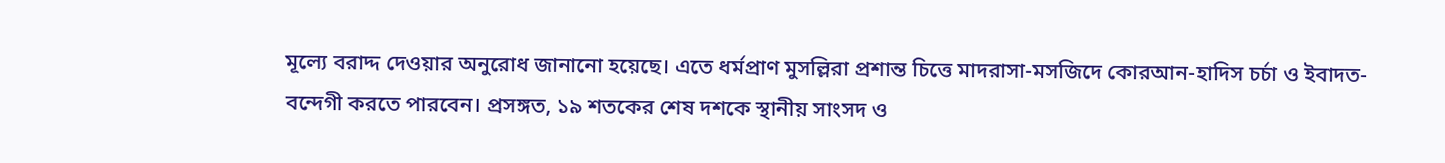মূল্যে বরাদ্দ দেওয়ার অনুরোধ জানানো হয়েছে। এতে ধর্মপ্রাণ মুসল্লিরা প্রশান্ত চিত্তে মাদরাসা-মসজিদে কোরআন-হাদিস চর্চা ও ইবাদত-বন্দেগী করতে পারবেন। প্রসঙ্গত, ১৯ শতকের শেষ দশকে স্থানীয় সাংসদ ও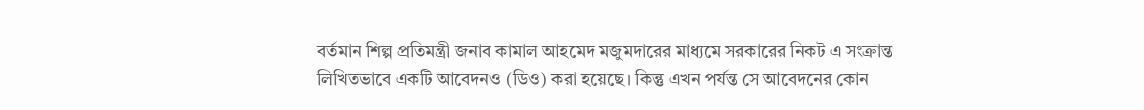বর্তমান শিল্প প্রতিমন্ত্রী জনাব কামাল আহমেদ মজুমদারের মাধ্যমে সরকারের নিকট এ সংক্রান্ত লিখিতভাবে একটি আবেদনও (ডিও) করা হয়েছে। কিন্তু এখন পর্যন্ত সে আবেদনের কোন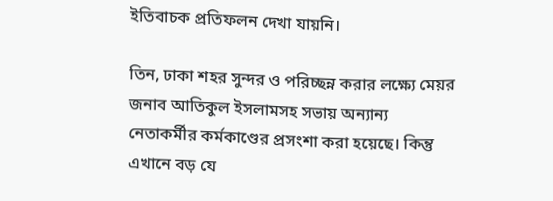ইতিবাচক প্রতিফলন দেখা যায়নি।

তিন, ঢাকা শহর সুন্দর ও পরিচ্ছন্ন করার লক্ষ্যে মেয়র জনাব আতিকুল ইসলামসহ সভায় অন্যান্য নেতাকর্মীর কর্মকাণ্ডের প্রসংশা করা হয়েছে। কিন্তু এখানে বড় যে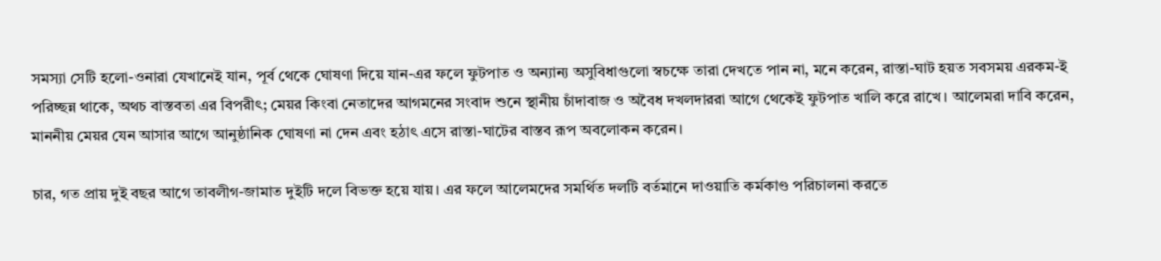সমস্যা সেটি হলো-ওনারা যেখানেই যান, পূর্ব থেকে ঘোষণা দিয়ে যান-এর ফলে ফুটপাত ও অন্যান্য অসুবিধাগুলো স্বচক্ষে তারা দেখতে পান না, মনে করেন, রাস্তা-ঘাট হয়ত সবসময় এরকম-ই পরিচ্ছন্ন থাকে, অথচ বাস্তবতা এর বিপরীৎ; মেয়র কিংবা নেতাদের আগমনের সংবাদ শুনে স্থানীয় চাঁদাবাজ ও অবৈধ দখলদাররা আগে থেকেই ফুটপাত খালি করে রাখে। আলেমরা দাবি করেন, মাননীয় মেয়র যেন আসার আগে আনুষ্ঠানিক ঘোষণা না দেন এবং হঠাৎ এসে রাস্তা-ঘাটের বাস্তব রূপ অবলোকন করেন।

চার, গত প্রায় দুই বছর আগে তাবলীগ-জামাত দুইটি দলে বিভক্ত হয়ে যায়। এর ফলে আলেমদের সমর্থিত দলটি বর্তমানে দাওয়াতি কর্মকাণ্ড পরিচালনা করতে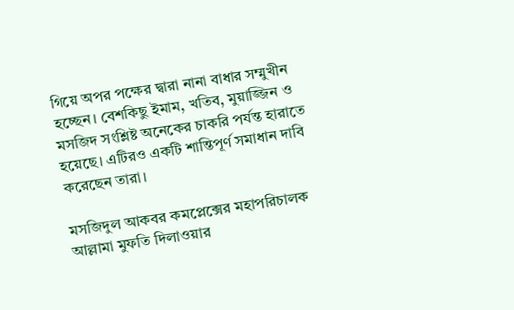গিয়ে অপর পক্ষের দ্বারা নানা বাধার সম্মুখীন হচ্ছেন। বেশকিছু ইমাম, খতিব, মুয়াজ্জিন ও মসজিদ সংশ্লিষ্ট অনেকের চাকরি পর্যন্ত হারাতে হয়েছে। এটিরও একটি শান্তিপূর্ণ সমাধান দাবি করেছেন তারা।

মসজিদুল আকবর কমপ্লেক্সের মহাপরিচালক আল্লামা মুফতি দিলাওয়ার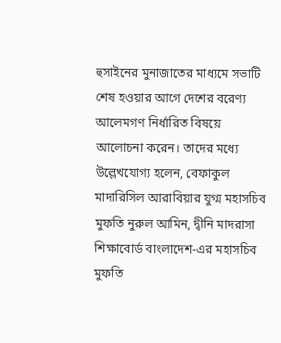হুসাইনের মুনাজাতের মাধ্যমে সভাটি শেষ হওয়ার আগে দেশের বরেণ্য আলেমগণ নির্ধারিত বিষয়ে আলোচনা করেন। তাদের মধ্যে উল্লেখযোগ্য হলেন, বেফাকুল মাদারিসিল আরাবিয়ার যুগ্ম মহাসচিব মুফতি নুরুল আমিন, দ্বীনি মাদরাসা শিক্ষাবোর্ড বাংলাদেশ-এর মহাসচিব মুফতি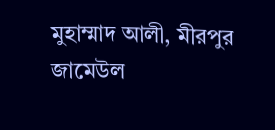মুহাম্মাদ আলী, মীরপুর জামেউল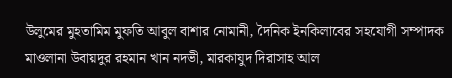উলুমের মুহতামিম মুফতি আবুল বাশার নোমানী, দৈনিক ইনকিলাবের সহযোগী সম্পাদক মাওলানা উবায়দুর রহমান খান নদভী, মারকাযুদ দিরাসাহ আল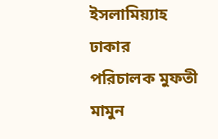ইসলামিয়্যাহ ঢাকার পরিচালক মুফতী মামুন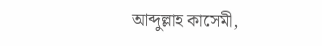আব্দুল্লাহ কাসেমী,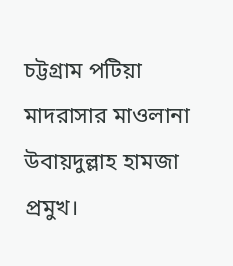চট্টগ্রাম পটিয়া মাদরাসার মাওলানা উবায়দুল্লাহ হামজা প্রমুখ।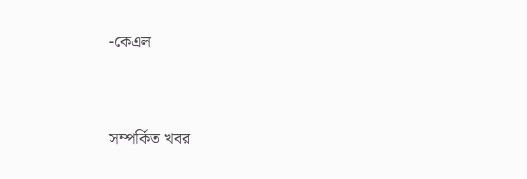-কেএল


সম্পর্কিত খবর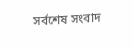সর্বশেষ সংবাদ